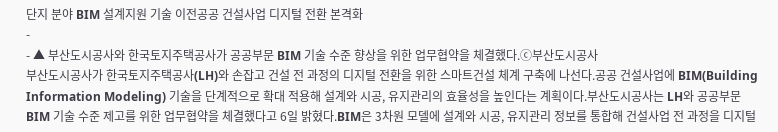단지 분야 BIM 설계지원 기술 이전공공 건설사업 디지털 전환 본격화
-
- ▲ 부산도시공사와 한국토지주택공사가 공공부문 BIM 기술 수준 향상을 위한 업무협약을 체결했다.ⓒ부산도시공사
부산도시공사가 한국토지주택공사(LH)와 손잡고 건설 전 과정의 디지털 전환을 위한 스마트건설 체계 구축에 나선다.공공 건설사업에 BIM(Building Information Modeling) 기술을 단계적으로 확대 적용해 설계와 시공, 유지관리의 효율성을 높인다는 계획이다.부산도시공사는 LH와 공공부문 BIM 기술 수준 제고를 위한 업무협약을 체결했다고 6일 밝혔다.BIM은 3차원 모델에 설계와 시공, 유지관리 정보를 통합해 건설사업 전 과정을 디지털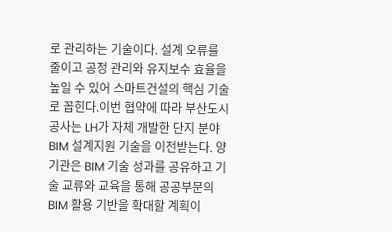로 관리하는 기술이다. 설계 오류를 줄이고 공정 관리와 유지보수 효율을 높일 수 있어 스마트건설의 핵심 기술로 꼽힌다.이번 협약에 따라 부산도시공사는 LH가 자체 개발한 단지 분야 BIM 설계지원 기술을 이전받는다. 양 기관은 BIM 기술 성과를 공유하고 기술 교류와 교육을 통해 공공부문의 BIM 활용 기반을 확대할 계획이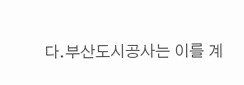다.부산도시공사는 이를 계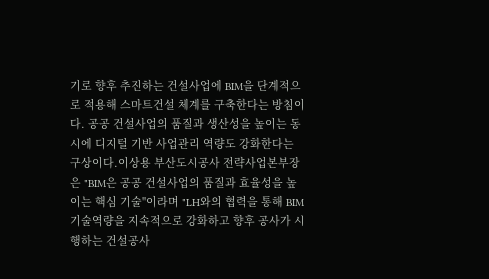기로 향후 추진하는 건설사업에 BIM을 단계적으로 적용해 스마트건설 체계를 구축한다는 방침이다. 공공 건설사업의 품질과 생산성을 높이는 동시에 디지털 기반 사업관리 역량도 강화한다는 구상이다.이상용 부산도시공사 전략사업본부장은 "BIM은 공공 건설사업의 품질과 효율성을 높이는 핵심 기술"이라며 "LH와의 협력을 통해 BIM 기술역량을 지속적으로 강화하고 향후 공사가 시행하는 건설공사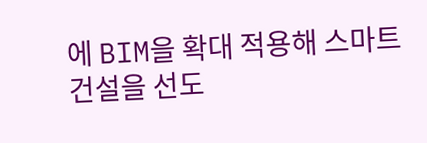에 BIM을 확대 적용해 스마트건설을 선도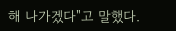해 나가겠다"고 말했다.